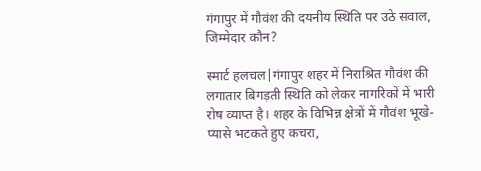गंगापुर में गौवंश की दयनीय स्थिति पर उठे सवाल, जिम्मेदार कौन?

स्मार्ट हलचल|गंगापुर शहर में निराश्रित गौवंश की लगातार बिगड़ती स्थिति को लेकर नागरिकों में भारी रोष व्याप्त है। शहर के विभिन्न क्षेत्रों में गौवंश भूखे-प्यासे भटकते हुए कचरा,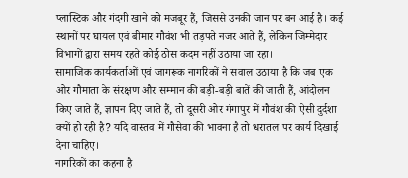प्लास्टिक और गंदगी खाने को मजबूर हैं, जिससे उनकी जान पर बन आई है। कई स्थानों पर घायल एवं बीमार गौवंश भी तड़पते नजर आते हैं, लेकिन जिम्मेदार विभागों द्वारा समय रहते कोई ठोस कदम नहीं उठाया जा रहा।
सामाजिक कार्यकर्ताओं एवं जागरूक नागरिकों ने सवाल उठाया है कि जब एक ओर गौमाता के संरक्षण और सम्मान की बड़ी-बड़ी बातें की जाती हैं, आंदोलन किए जाते हैं, ज्ञापन दिए जाते हैं, तो दूसरी ओर गंगापुर में गौवंश की ऐसी दुर्दशा क्यों हो रही है? यदि वास्तव में गौसेवा की भावना है तो धरातल पर कार्य दिखाई देना चाहिए।
नागरिकों का कहना है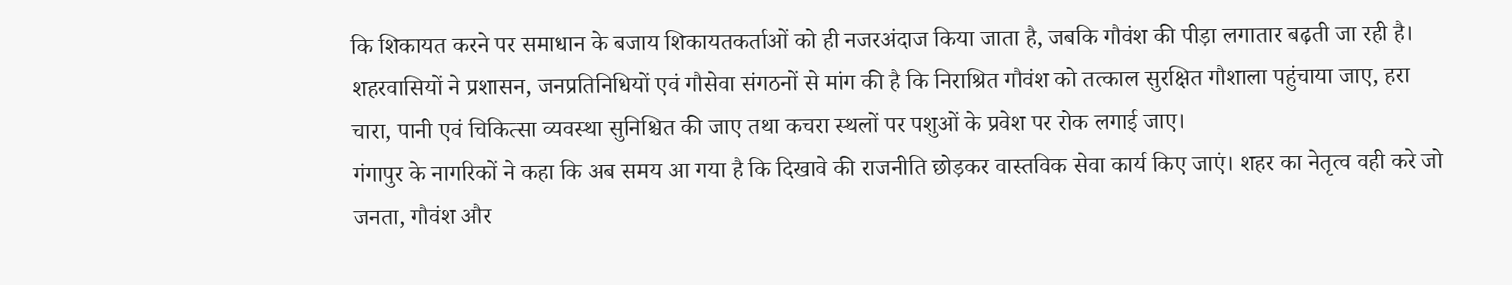कि शिकायत करने पर समाधान के बजाय शिकायतकर्ताओं को ही नजरअंदाज किया जाता है, जबकि गौवंश की पीड़ा लगातार बढ़ती जा रही है। शहरवासियों ने प्रशासन, जनप्रतिनिधियों एवं गौसेवा संगठनों से मांग की है कि निराश्रित गौवंश को तत्काल सुरक्षित गौशाला पहुंचाया जाए, हरा चारा, पानी एवं चिकित्सा व्यवस्था सुनिश्चित की जाए तथा कचरा स्थलों पर पशुओं के प्रवेश पर रोक लगाई जाए।
गंगापुर के नागरिकों ने कहा कि अब समय आ गया है कि दिखावे की राजनीति छोड़कर वास्तविक सेवा कार्य किए जाएं। शहर का नेतृत्व वही करे जो जनता, गौवंश और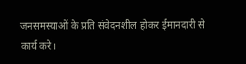जनसमस्याओं के प्रति संवेदनशील होकर ईमानदारी से कार्य करे।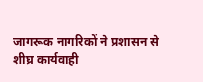जागरूक नागरिकों ने प्रशासन से शीघ्र कार्यवाही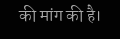की मांग की है।